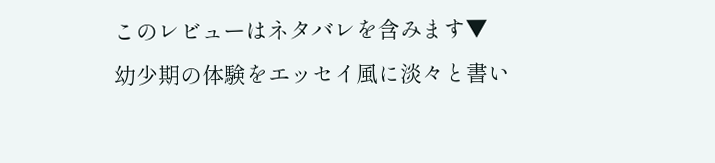このレビューはネタバレを含みます▼
幼少期の体験をエッセイ風に淡々と書い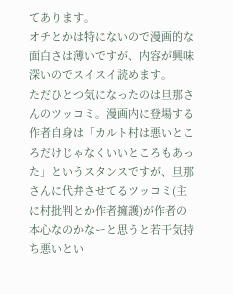てあります。
オチとかは特にないので漫画的な面白さは薄いですが、内容が興味深いのでスイスイ読めます。
ただひとつ気になったのは旦那さんのツッコミ。漫画内に登場する作者自身は「カルト村は悪いところだけじゃなくいいところもあった」というスタンスですが、旦那さんに代弁させてるツッコミ(主に村批判とか作者擁護)が作者の本心なのかなーと思うと若干気持ち悪いとい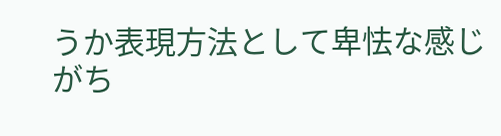うか表現方法として卑怯な感じがち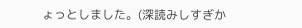ょっとしました。(深読みしすぎか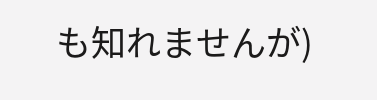も知れませんが)